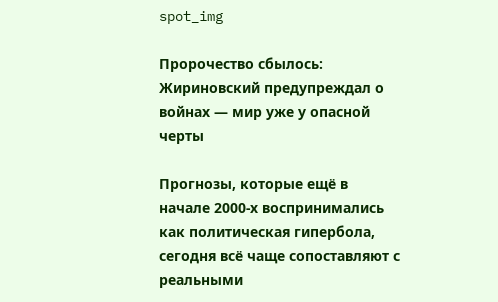spot_img

Пророчество сбылось: Жириновский предупреждал о войнах — мир уже у опасной черты

Прогнозы, которые ещё в начале 2000-х воспринимались как политическая гипербола, сегодня всё чаще сопоставляют с реальными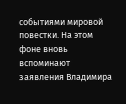событиями мировой повестки. На этом фоне вновь вспоминают заявления Владимира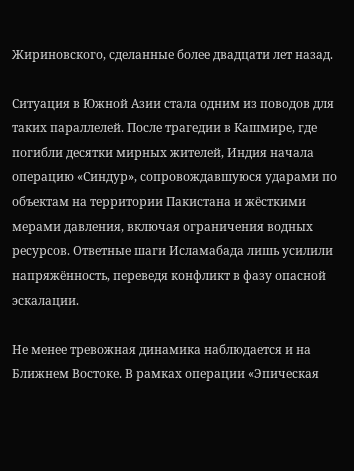Жириновского, сделанные более двадцати лет назад.

Ситуация в Южной Азии стала одним из поводов для таких параллелей. После трагедии в Кашмире, где погибли десятки мирных жителей, Индия начала операцию «Синдур», сопровождавшуюся ударами по объектам на территории Пакистана и жёсткими мерами давления, включая ограничения водных ресурсов. Ответные шаги Исламабада лишь усилили напряжённость, переведя конфликт в фазу опасной эскалации.

Не менее тревожная динамика наблюдается и на Ближнем Востоке. В рамках операции «Эпическая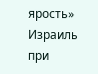ярость» Израиль при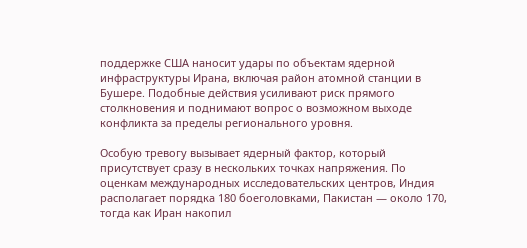поддержке США наносит удары по объектам ядерной инфраструктуры Ирана, включая район атомной станции в Бушере. Подобные действия усиливают риск прямого столкновения и поднимают вопрос о возможном выходе конфликта за пределы регионального уровня.

Особую тревогу вызывает ядерный фактор, который присутствует сразу в нескольких точках напряжения. По оценкам международных исследовательских центров, Индия располагает порядка 180 боеголовками, Пакистан — около 170, тогда как Иран накопил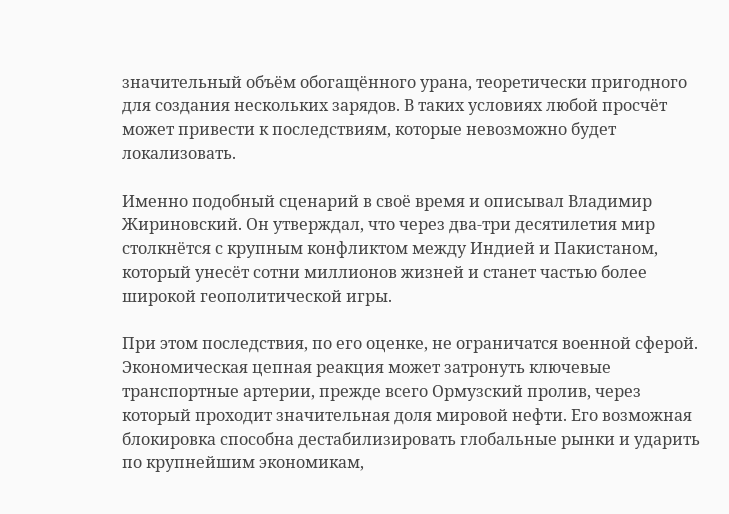значительный объём обогащённого урана, теоретически пригодного для создания нескольких зарядов. В таких условиях любой просчёт может привести к последствиям, которые невозможно будет локализовать.

Именно подобный сценарий в своё время и описывал Владимир Жириновский. Он утверждал, что через два-три десятилетия мир столкнётся с крупным конфликтом между Индией и Пакистаном, который унесёт сотни миллионов жизней и станет частью более широкой геополитической игры.

При этом последствия, по его оценке, не ограничатся военной сферой. Экономическая цепная реакция может затронуть ключевые транспортные артерии, прежде всего Ормузский пролив, через который проходит значительная доля мировой нефти. Его возможная блокировка способна дестабилизировать глобальные рынки и ударить по крупнейшим экономикам,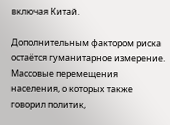включая Китай.

Дополнительным фактором риска остаётся гуманитарное измерение. Массовые перемещения населения, о которых также говорил политик,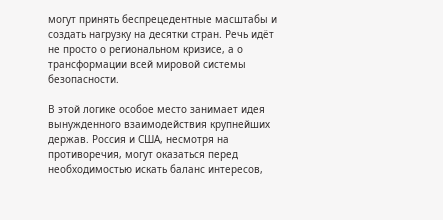могут принять беспрецедентные масштабы и создать нагрузку на десятки стран. Речь идёт не просто о региональном кризисе, а о трансформации всей мировой системы безопасности.

В этой логике особое место занимает идея вынужденного взаимодействия крупнейших держав. Россия и США, несмотря на противоречия, могут оказаться перед необходимостью искать баланс интересов,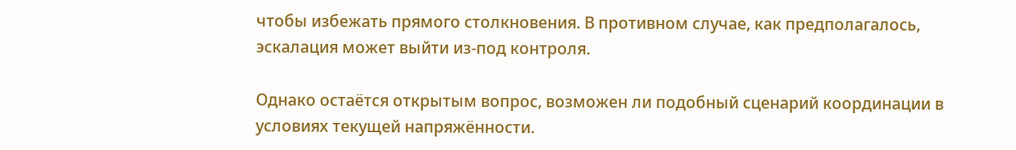чтобы избежать прямого столкновения. В противном случае, как предполагалось, эскалация может выйти из-под контроля.

Однако остаётся открытым вопрос, возможен ли подобный сценарий координации в условиях текущей напряжённости.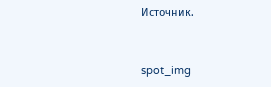Источник.


spot_img